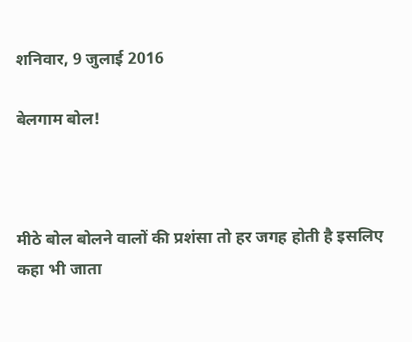शनिवार, 9 जुलाई 2016

बेलगाम बोल!



मीठे बोल बोलने वालों की प्रशंसा तो हर जगह होती है इसलिए कहा भी जाता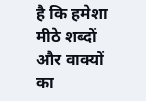है कि हमेशा मीठे शब्दों और वाक्यों का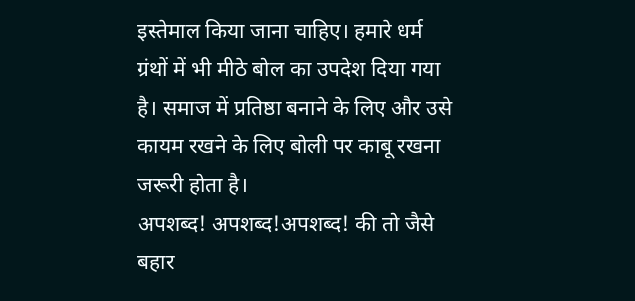इस्तेमाल किया जाना चाहिए। हमारे धर्म ग्रंथों में भी मीठे बोल का उपदेश दिया गया है। समाज में प्रतिष्ठा बनाने के लिए और उसे कायम रखने के लिए बोली पर काबू रखना जरूरी होता है।
अपशब्द! अपशब्द!अपशब्द! की तो जैसे बहार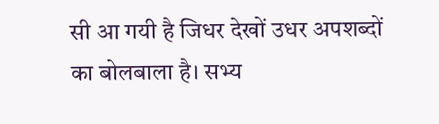सी आ गयी है जिधर देखों उधर अपशब्दों का बोलबाला है। सभ्य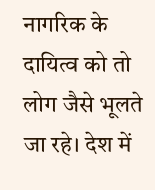नागरिक के दायित्व को तो लोग जैसे भूलते जा रहे। देश में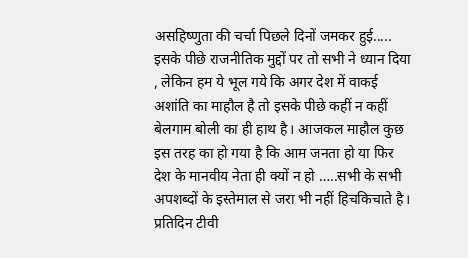असहिष्णुता की चर्चा पिछले दिनों जमकर हुई..... इसके पीछे राजनीतिक मुद्दों पर तो सभी ने ध्यान दिया , लेकिन हम ये भूल गये कि अगर देश में वाकई अशांति का माहौल है तो इसके पीछे कहीं न कहीं बेलगाम बोली का ही हाथ है। आजकल माहौल कुछ इस तरह का हो गया है कि आम जनता हो या फिर देश के मानवीय नेता ही क्यों न हो …..सभी के सभी अपशब्दों के इस्तेमाल से जरा भी नहीं हिचकिचाते है। प्रतिदिन टीवी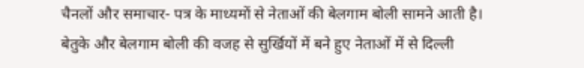चैनलों और समाचार- पत्र के माध्यमों से नेताओं की बेलगाम बोली सामने आती है।
बेतुके और बेलगाम बोली की वजह से सुर्खियों में बने हुए नेताओं में से दिल्ली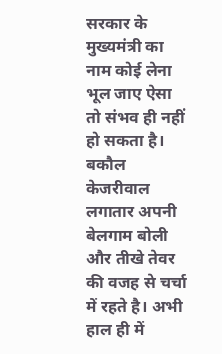सरकार के मुख्यमंत्री का नाम कोई लेना भूल जाए ऐसा तो संभव ही नहीं हो सकता है। बकौल केजरीवाल लगातार अपनी बेलगाम बोली और तीखे तेवर की वजह से चर्चा में रहते है। अभी हाल ही में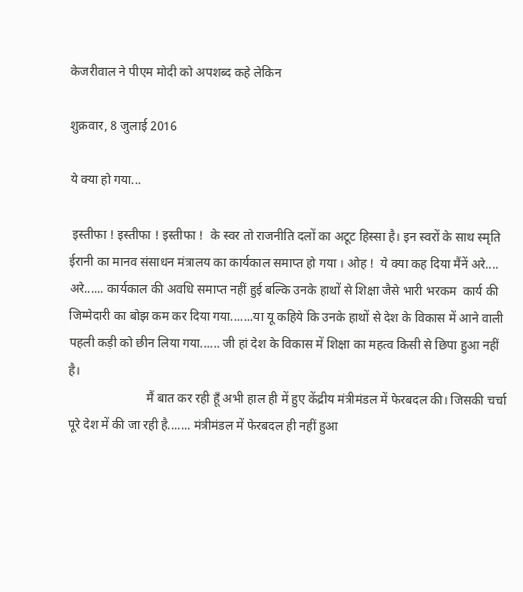केजरीवाल ने पीएम मोदी को अपशब्द कहे लेकिन

शुक्रवार, 8 जुलाई 2016

ये क्या हो गया...

 इस्तीफा ! इस्तीफा ! इस्तीफा !  के स्वर तो राजनीति दलों का अटूट हिस्सा है। इन स्वरों के साथ स्मृति ईरानी का मानव संसाधन मंत्रालय का कार्यकाल समाप्त हो गया । ओह !  ये क्या कह दिया मैंनें अरे.... अरे...... कार्यकाल की अवधि समाप्त नहीं हुई बल्कि उनके हाथों से शिक्षा जैसे भारी भरकम  कार्य की जिम्मेदारी का बोझ कम कर दिया गया.......या यू कहिये कि उनके हाथों से देश के विकास में आने वाली पहली कड़ी को छीन लिया गया...... जी हां देश के विकास में शिक्षा का महत्व किसी से छिपा हुआ नहीं है।
                         मैं बात कर रही हूँ अभी हाल ही में हुए केंद्रीय मंत्रीमंडल में फेरबदल की। जिसकी चर्चा पूरे देश में की जा रही है....... मंत्रीमंडल में फेरबदल ही नहीं हुआ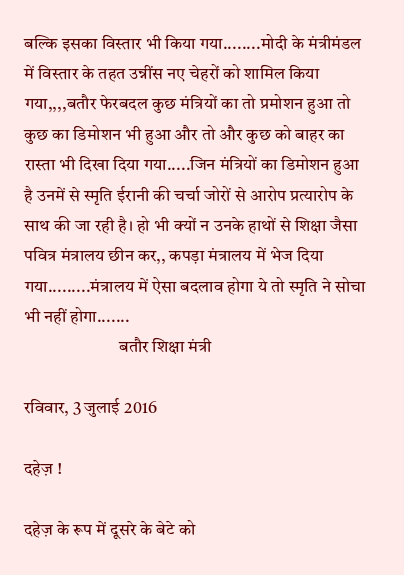बल्कि इसका विस्तार भी किया गया........मोदी के मंत्रीमंडल में विस्तार के तहत उन्नींस नए चेहरों को शामिल किया गया,,,,बतौर फेरबदल कुछ मंत्रियों का तो प्रमोशन हुआ तो कुछ का डिमोशन भी हुआ और तो और कुछ को बाहर का रास्ता भी दिखा दिया गया.....जिन मंत्रियों का डिमोशन हुआ है उनमें से स्मृति ईरानी की चर्चा जोरों से आरोप प्रत्यारोप के साथ की जा रही है। हो भी क्यों न उनके हाथों से शिक्षा जैसा पवित्र मंत्रालय छीन कर,, कपड़ा मंत्रालय में भेज दिया गया.........मंत्रालय में ऐसा बदलाव होगा ये तो स्मृति ने सोचा भी नहीं होगा.......
                           बतौर शिक्षा मंत्री

रविवार, 3 जुलाई 2016

दहेज़ !

दहेज़ के रूप में दूसरे के बेटे को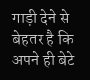गाड़ी देने से बेहतर है कि अपने ही बेटे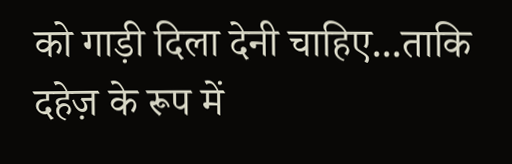को गाड़ी दिला देनी चाहिए...ताकि दहेज़ के रूप में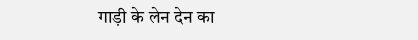गाड़ी के लेन देन का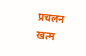प्रचलन खत्म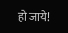हो जाये!